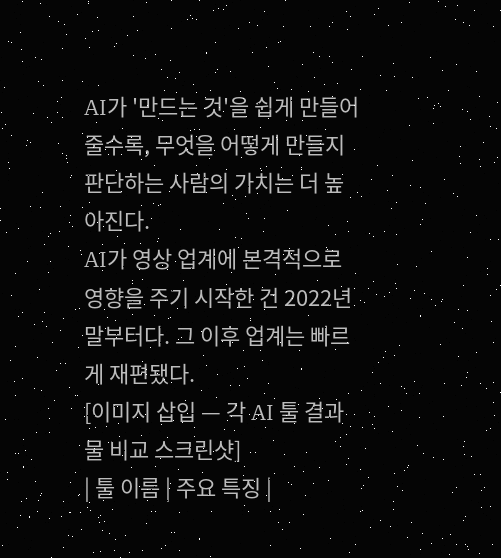AI가 '만드는 것'을 쉽게 만들어줄수록, 무엇을 어떻게 만들지 판단하는 사람의 가치는 더 높아진다.
AI가 영상 업계에 본격적으로 영향을 주기 시작한 건 2022년 말부터다. 그 이후 업계는 빠르게 재편됐다.
[이미지 삽입 — 각 AI 툴 결과물 비교 스크린샷]
| 툴 이름 | 주요 특징 |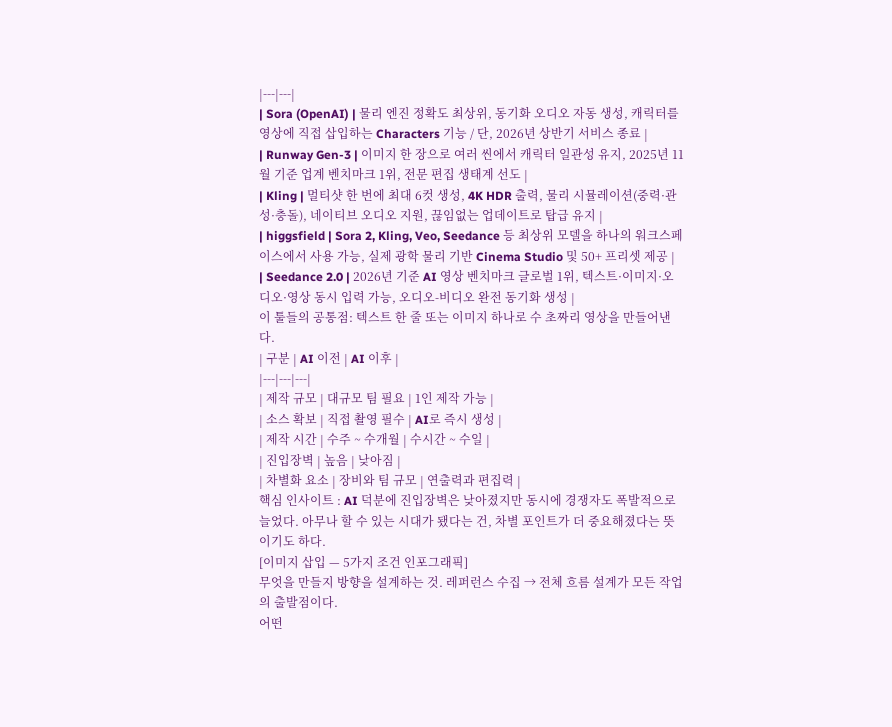|---|---|
| Sora (OpenAI) | 물리 엔진 정확도 최상위, 동기화 오디오 자동 생성, 캐릭터를 영상에 직접 삽입하는 Characters 기능 / 단, 2026년 상반기 서비스 종료 |
| Runway Gen-3 | 이미지 한 장으로 여러 씬에서 캐릭터 일관성 유지, 2025년 11월 기준 업계 벤치마크 1위, 전문 편집 생태계 선도 |
| Kling | 멀티샷 한 번에 최대 6컷 생성, 4K HDR 출력, 물리 시뮬레이션(중력·관성·충돌), 네이티브 오디오 지원, 끊임없는 업데이트로 탑급 유지 |
| higgsfield | Sora 2, Kling, Veo, Seedance 등 최상위 모델을 하나의 워크스페이스에서 사용 가능, 실제 광학 물리 기반 Cinema Studio 및 50+ 프리셋 제공 |
| Seedance 2.0 | 2026년 기준 AI 영상 벤치마크 글로벌 1위, 텍스트·이미지·오디오·영상 동시 입력 가능, 오디오-비디오 완전 동기화 생성 |
이 툴들의 공통점: 텍스트 한 줄 또는 이미지 하나로 수 초짜리 영상을 만들어낸다.
| 구분 | AI 이전 | AI 이후 |
|---|---|---|
| 제작 규모 | 대규모 팀 필요 | 1인 제작 가능 |
| 소스 확보 | 직접 촬영 필수 | AI로 즉시 생성 |
| 제작 시간 | 수주 ~ 수개월 | 수시간 ~ 수일 |
| 진입장벽 | 높음 | 낮아짐 |
| 차별화 요소 | 장비와 팀 규모 | 연출력과 편집력 |
핵심 인사이트 : AI 덕분에 진입장벽은 낮아졌지만 동시에 경쟁자도 폭발적으로 늘었다. 아무나 할 수 있는 시대가 됐다는 건, 차별 포인트가 더 중요해졌다는 뜻이기도 하다.
[이미지 삽입 — 5가지 조건 인포그래픽]
무엇을 만들지 방향을 설계하는 것. 레퍼런스 수집 → 전체 흐름 설계가 모든 작업의 출발점이다.
어떤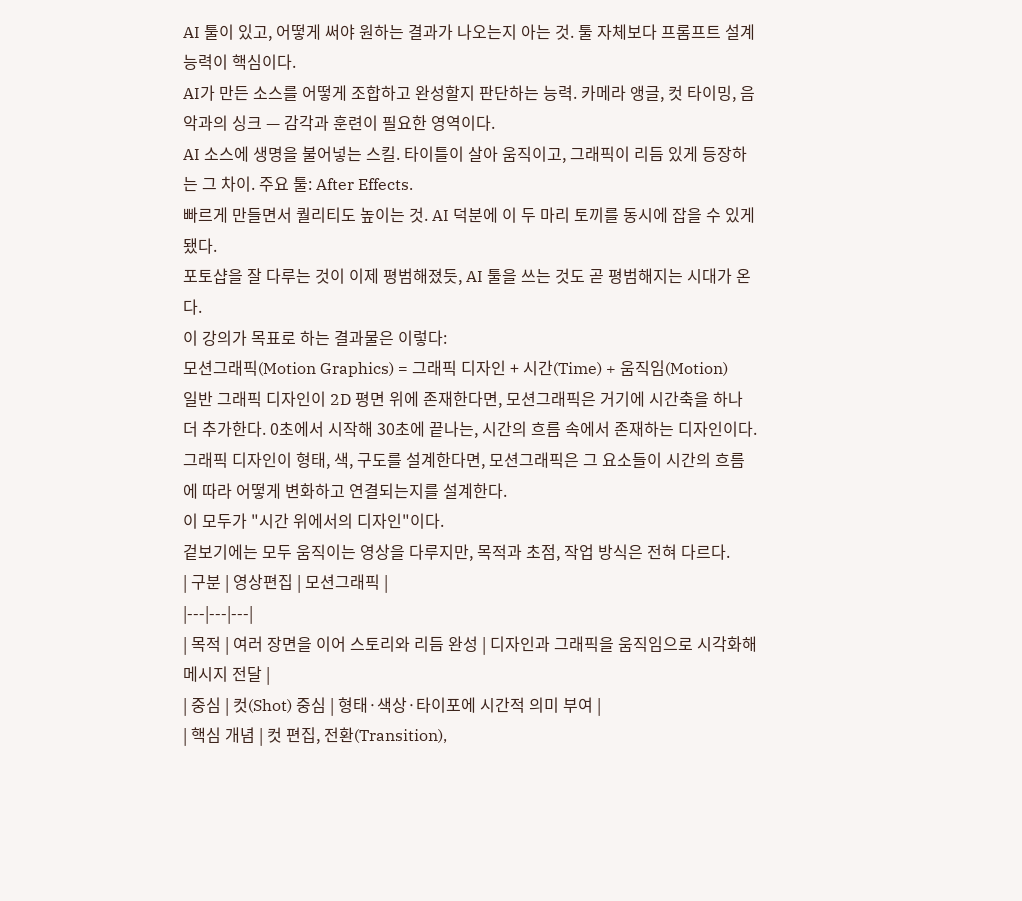AI 툴이 있고, 어떻게 써야 원하는 결과가 나오는지 아는 것. 툴 자체보다 프롬프트 설계 능력이 핵심이다.
AI가 만든 소스를 어떻게 조합하고 완성할지 판단하는 능력. 카메라 앵글, 컷 타이밍, 음악과의 싱크 — 감각과 훈련이 필요한 영역이다.
AI 소스에 생명을 불어넣는 스킬. 타이틀이 살아 움직이고, 그래픽이 리듬 있게 등장하는 그 차이. 주요 툴: After Effects.
빠르게 만들면서 퀄리티도 높이는 것. AI 덕분에 이 두 마리 토끼를 동시에 잡을 수 있게 됐다.
포토샵을 잘 다루는 것이 이제 평범해졌듯, AI 툴을 쓰는 것도 곧 평범해지는 시대가 온다.
이 강의가 목표로 하는 결과물은 이렇다:
모션그래픽(Motion Graphics) = 그래픽 디자인 + 시간(Time) + 움직임(Motion)
일반 그래픽 디자인이 2D 평면 위에 존재한다면, 모션그래픽은 거기에 시간축을 하나 더 추가한다. 0초에서 시작해 30초에 끝나는, 시간의 흐름 속에서 존재하는 디자인이다.
그래픽 디자인이 형태, 색, 구도를 설계한다면, 모션그래픽은 그 요소들이 시간의 흐름에 따라 어떻게 변화하고 연결되는지를 설계한다.
이 모두가 "시간 위에서의 디자인"이다.
겉보기에는 모두 움직이는 영상을 다루지만, 목적과 초점, 작업 방식은 전혀 다르다.
| 구분 | 영상편집 | 모션그래픽 |
|---|---|---|
| 목적 | 여러 장면을 이어 스토리와 리듬 완성 | 디자인과 그래픽을 움직임으로 시각화해 메시지 전달 |
| 중심 | 컷(Shot) 중심 | 형태·색상·타이포에 시간적 의미 부여 |
| 핵심 개념 | 컷 편집, 전환(Transition),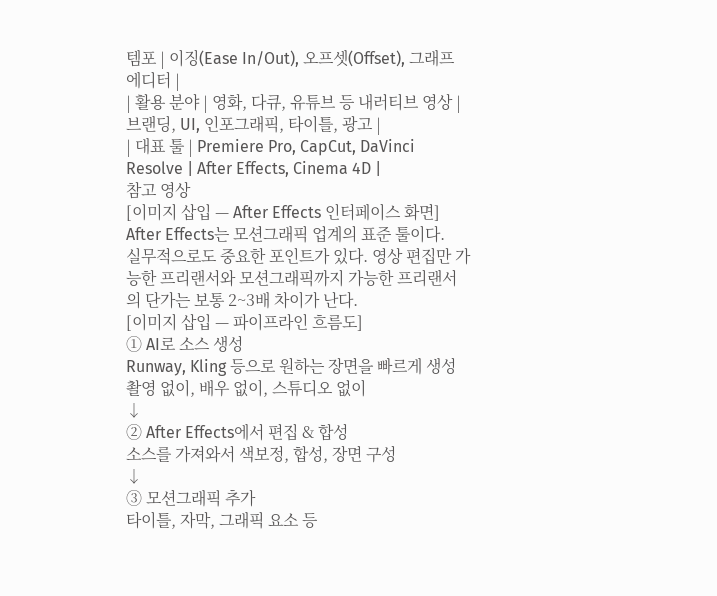템포 | 이징(Ease In/Out), 오프셋(Offset), 그래프 에디터 |
| 활용 분야 | 영화, 다큐, 유튜브 등 내러티브 영상 | 브랜딩, UI, 인포그래픽, 타이틀, 광고 |
| 대표 툴 | Premiere Pro, CapCut, DaVinci Resolve | After Effects, Cinema 4D |
참고 영상
[이미지 삽입 — After Effects 인터페이스 화면]
After Effects는 모션그래픽 업계의 표준 툴이다.
실무적으로도 중요한 포인트가 있다. 영상 편집만 가능한 프리랜서와 모션그래픽까지 가능한 프리랜서의 단가는 보통 2~3배 차이가 난다.
[이미지 삽입 — 파이프라인 흐름도]
① AI로 소스 생성
Runway, Kling 등으로 원하는 장면을 빠르게 생성
촬영 없이, 배우 없이, 스튜디오 없이
↓
② After Effects에서 편집 & 합성
소스를 가져와서 색보정, 합성, 장면 구성
↓
③ 모션그래픽 추가
타이틀, 자막, 그래픽 요소 등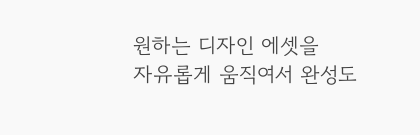원하는 디자인 에셋을
자유롭게 움직여서 완성도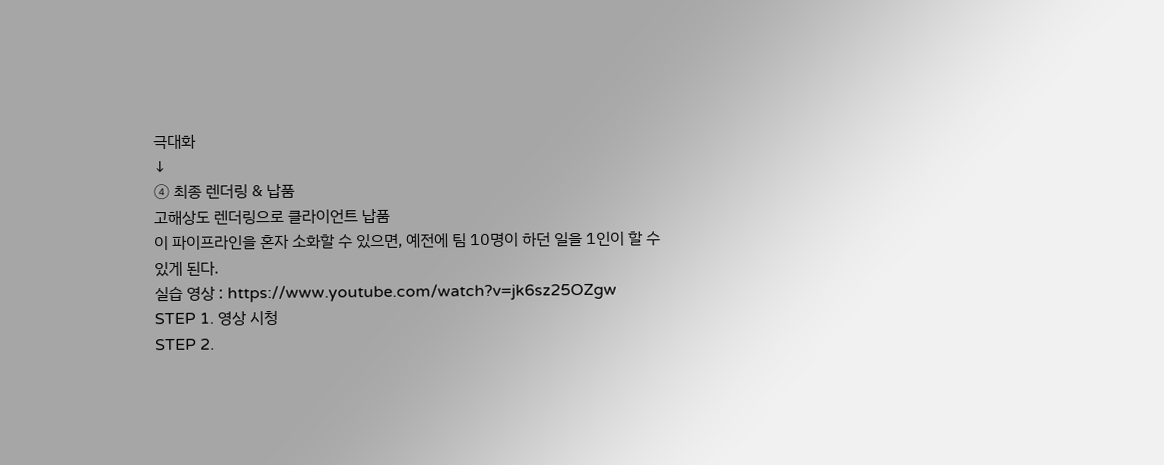극대화
↓
④ 최종 렌더링 & 납품
고해상도 렌더링으로 클라이언트 납품
이 파이프라인을 혼자 소화할 수 있으면, 예전에 팀 10명이 하던 일을 1인이 할 수 있게 된다.
실습 영상 : https://www.youtube.com/watch?v=jk6sz25OZgw
STEP 1. 영상 시청
STEP 2.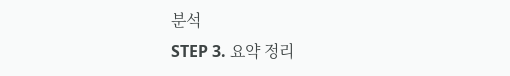분석
STEP 3. 요약 정리